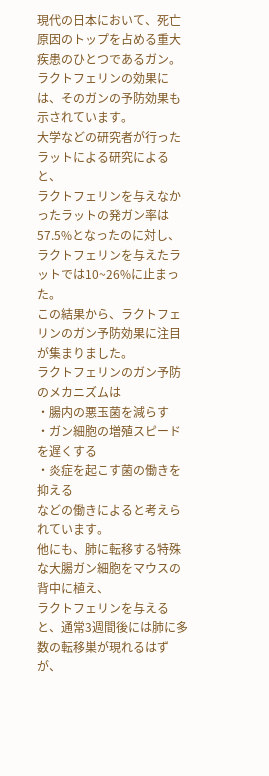現代の日本において、死亡原因のトップを占める重大疾患のひとつであるガン。
ラクトフェリンの効果には、そのガンの予防効果も示されています。
大学などの研究者が行ったラットによる研究によると、
ラクトフェリンを与えなかったラットの発ガン率は57.5%となったのに対し、
ラクトフェリンを与えたラットでは10~26%に止まった。
この結果から、ラクトフェリンのガン予防効果に注目が集まりました。
ラクトフェリンのガン予防のメカニズムは
・腸内の悪玉菌を減らす
・ガン細胞の増殖スピードを遅くする
・炎症を起こす菌の働きを抑える
などの働きによると考えられています。
他にも、肺に転移する特殊な大腸ガン細胞をマウスの背中に植え、
ラクトフェリンを与えると、通常3週間後には肺に多数の転移巣が現れるはずが、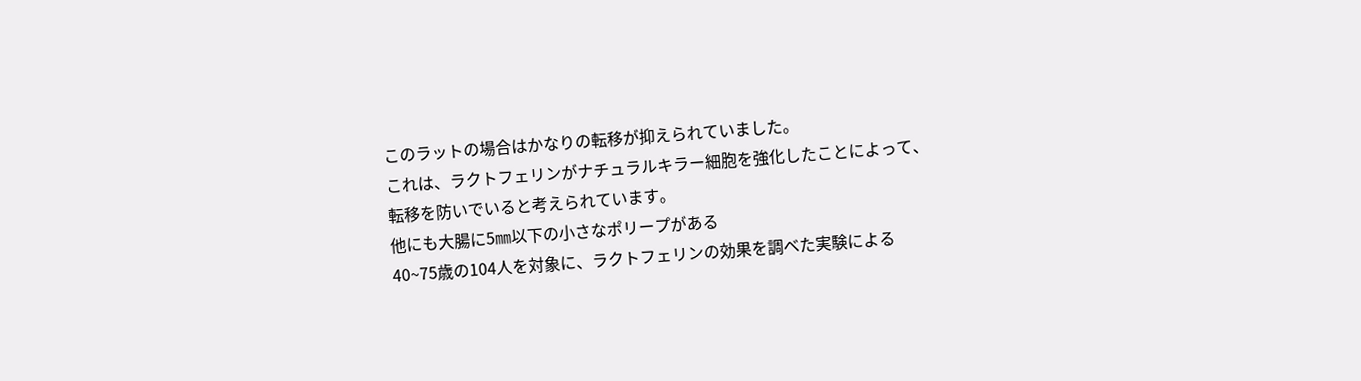このラットの場合はかなりの転移が抑えられていました。
これは、ラクトフェリンがナチュラルキラー細胞を強化したことによって、
転移を防いでいると考えられています。
他にも大腸に5㎜以下の小さなポリープがある
40~75歳の104人を対象に、ラクトフェリンの効果を調べた実験による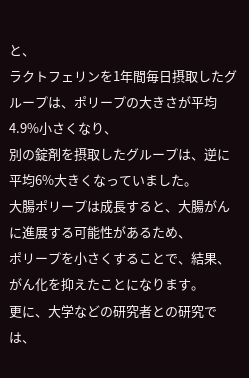と、
ラクトフェリンを1年間毎日摂取したグループは、ポリープの大きさが平均4.9%小さくなり、
別の錠剤を摂取したグループは、逆に平均6%大きくなっていました。
大腸ポリープは成長すると、大腸がんに進展する可能性があるため、
ポリープを小さくすることで、結果、がん化を抑えたことになります。
更に、大学などの研究者との研究では、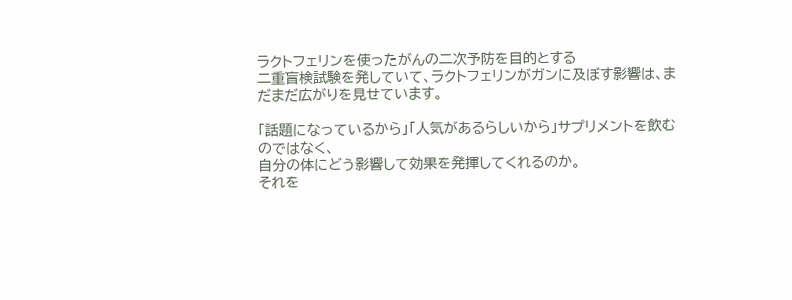ラクトフェリンを使ったがんの二次予防を目的とする
二重盲検試験を発していて、ラクトフェリンがガンに及ぼす影響は、まだまだ広がりを見せています。

「話題になっているから」「人気があるらしいから」サプリメントを飲むのではなく、
自分の体にどう影響して効果を発揮してくれるのか。
それを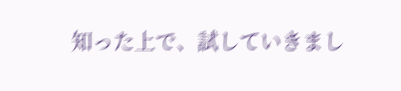知った上で、試していきまし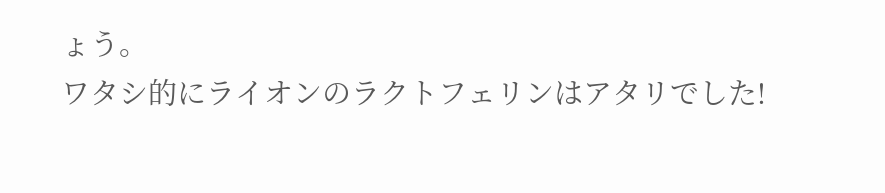ょう。
ワタシ的にライオンのラクトフェリンはアタリでした!